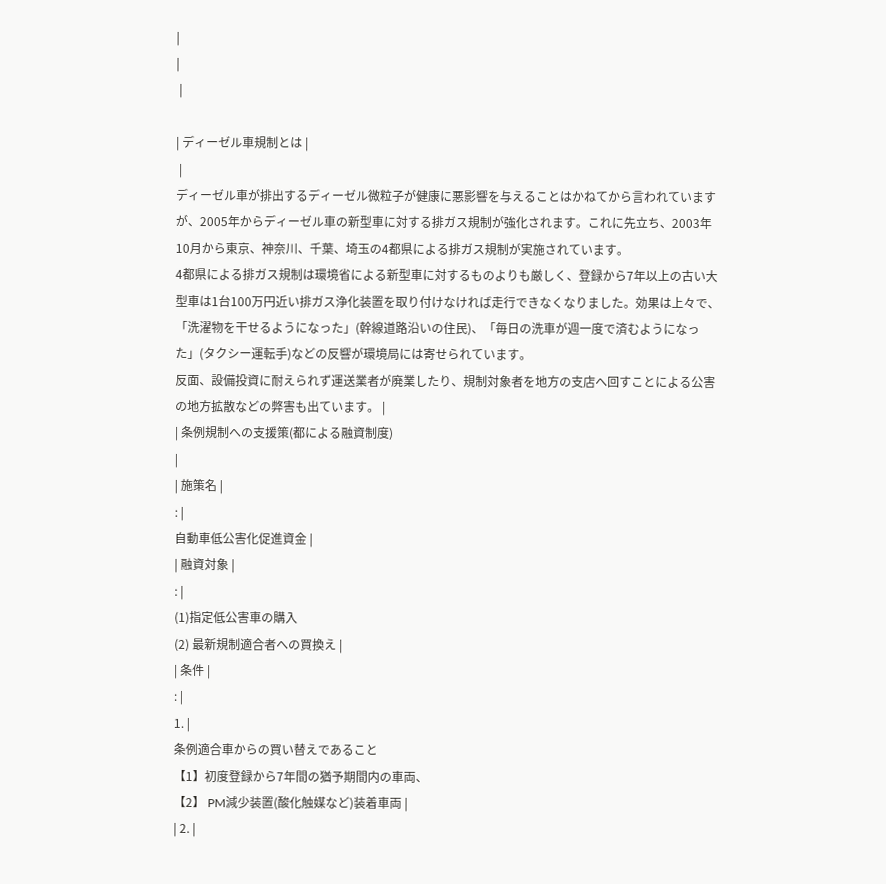|
|
 |

| ディーゼル車規制とは |
 |
ディーゼル車が排出するディーゼル微粒子が健康に悪影響を与えることはかねてから言われていますが、2005年からディーゼル車の新型車に対する排ガス規制が強化されます。これに先立ち、2003年10月から東京、神奈川、千葉、埼玉の4都県による排ガス規制が実施されています。
4都県による排ガス規制は環境省による新型車に対するものよりも厳しく、登録から7年以上の古い大型車は1台100万円近い排ガス浄化装置を取り付けなければ走行できなくなりました。効果は上々で、「洗濯物を干せるようになった」(幹線道路沿いの住民)、「毎日の洗車が週一度で済むようになった」(タクシー運転手)などの反響が環境局には寄せられています。
反面、設備投資に耐えられず運送業者が廃業したり、規制対象者を地方の支店へ回すことによる公害の地方拡散などの弊害も出ています。 |
| 条例規制への支援策(都による融資制度)
|
| 施策名 |
: |
自動車低公害化促進資金 |
| 融資対象 |
: |
(1)指定低公害車の購入
(2) 最新規制適合者への買換え |
| 条件 |
: |
1. |
条例適合車からの買い替えであること
【1】初度登録から7年間の猶予期間内の車両、
【2】 PM減少装置(酸化触媒など)装着車両 |
| 2. |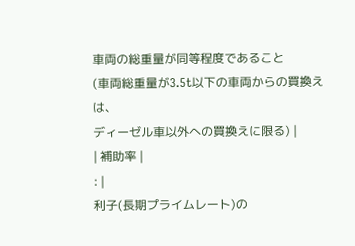車両の総重量が同等程度であること
(車両総重量が3.5t以下の車両からの買換えは、
ディーゼル車以外への買換えに限る) |
| 補助率 |
: |
利子(長期プライムレート)の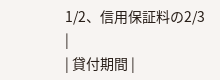1/2、信用保証料の2/3 |
| 貸付期間 |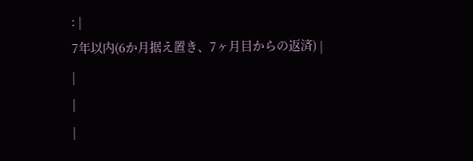: |
7年以内(6か月据え置き、7ヶ月目からの返済) |
|
|
|